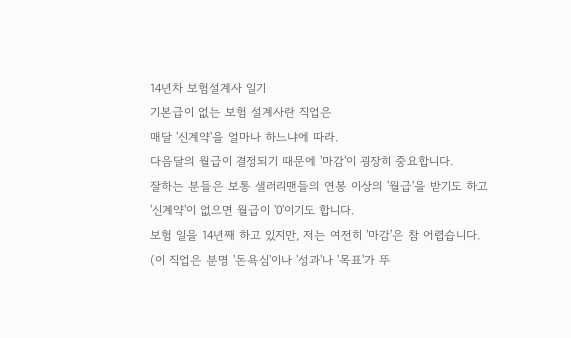14년차 보험설계사 일기
기본급이 없는 보험 설계사란 직업은
매달 '신계약'을 얼마나 하느냐에 따라.
다음달의 월급이 결정되기 때문에 '마감'이 굉장히 중요합니다.
잘하는 분들은 보통 샐러리맨들의 연봉 이상의 '월급'을 받기도 하고
'신계약'이 없으면 월급이 '0'이기도 합니다.
보험 일을 14년째 하고 있지만, 저는 여전히 '마감'은 참 어렵습니다.
(이 직업은 분명 '돈욕심'이나 '성과'나 '목표'가 뚜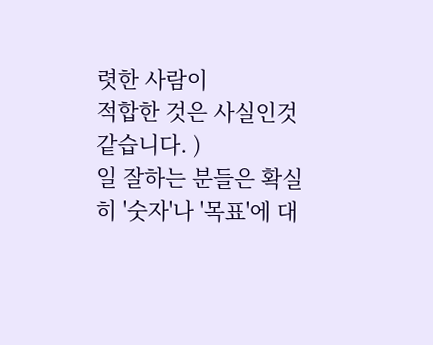렷한 사람이
적합한 것은 사실인것 같습니다. )
일 잘하는 분들은 확실히 '숫자'나 '목표'에 대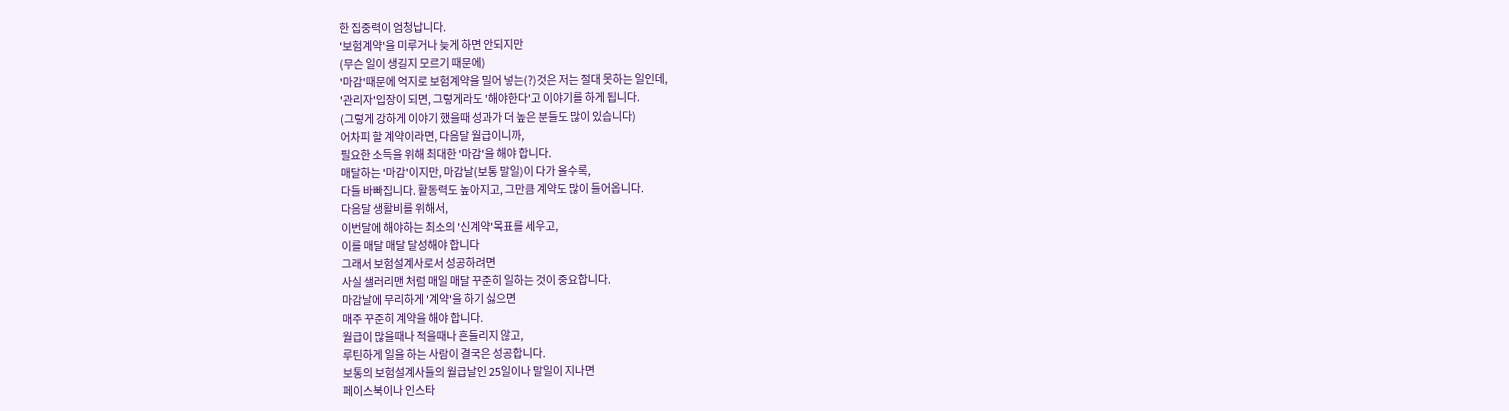한 집중력이 엄청납니다.
'보험계약'을 미루거나 늦게 하면 안되지만
(무슨 일이 생길지 모르기 때문에)
'마감'때문에 억지로 보험계약을 밀어 넣는(?)것은 저는 절대 못하는 일인데,
'관리자'입장이 되면, 그렇게라도 '해야한다'고 이야기를 하게 됩니다.
(그렇게 강하게 이야기 했을때 성과가 더 높은 분들도 많이 있습니다)
어차피 할 계약이라면, 다음달 월급이니까,
필요한 소득을 위해 최대한 '마감'을 해야 합니다.
매달하는 '마감'이지만, 마감날(보통 말일)이 다가 올수록,
다들 바빠집니다. 활동력도 높아지고, 그만큼 계약도 많이 들어옵니다.
다음달 생활비를 위해서,
이번달에 해야하는 최소의 '신계약'목표를 세우고,
이를 매달 매달 달성해야 합니다
그래서 보험설계사로서 성공하려면
사실 샐러리맨 처럼 매일 매달 꾸준히 일하는 것이 중요합니다.
마감날에 무리하게 '계약'을 하기 싫으면
매주 꾸준히 계약을 해야 합니다.
월급이 많을때나 적을때나 흔들리지 않고,
루틴하게 일을 하는 사람이 결국은 성공합니다.
보통의 보험설계사들의 월급날인 25일이나 말일이 지나면
페이스북이나 인스타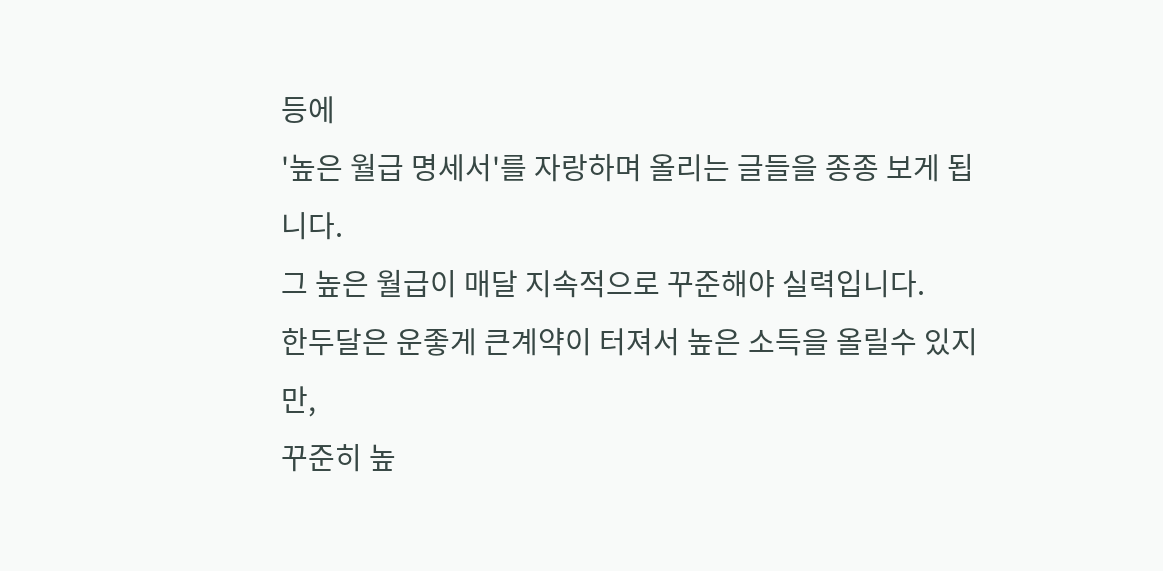등에
'높은 월급 명세서'를 자랑하며 올리는 글들을 종종 보게 됩니다.
그 높은 월급이 매달 지속적으로 꾸준해야 실력입니다.
한두달은 운좋게 큰계약이 터져서 높은 소득을 올릴수 있지만,
꾸준히 높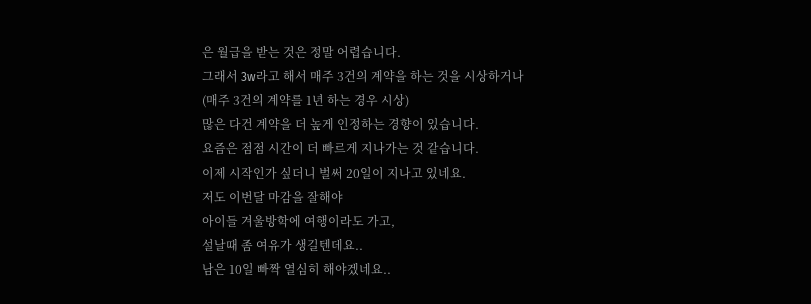은 월급을 받는 것은 정말 어렵습니다.
그래서 3w라고 해서 매주 3건의 계약을 하는 것을 시상하거나
(매주 3건의 계약를 1년 하는 경우 시상)
많은 다건 계약을 더 높게 인정하는 경향이 있습니다.
요즘은 점점 시간이 더 빠르게 지나가는 것 같습니다.
이제 시작인가 싶더니 벌써 20일이 지나고 있네요.
저도 이번달 마감을 잘해야
아이들 겨울방학에 여행이라도 가고,
설날때 좀 여유가 생길텐데요..
남은 10일 빠짝 열심히 해야겠네요..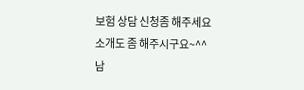보험 상담 신청좀 해주세요
소개도 좀 해주시구요~^^
남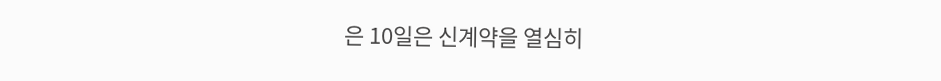은 10일은 신계약을 열심히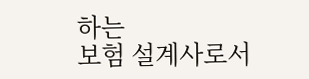하는
보험 설계사로서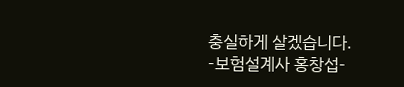충실하게 살겠습니다.
-보험설계사 홍창섭-